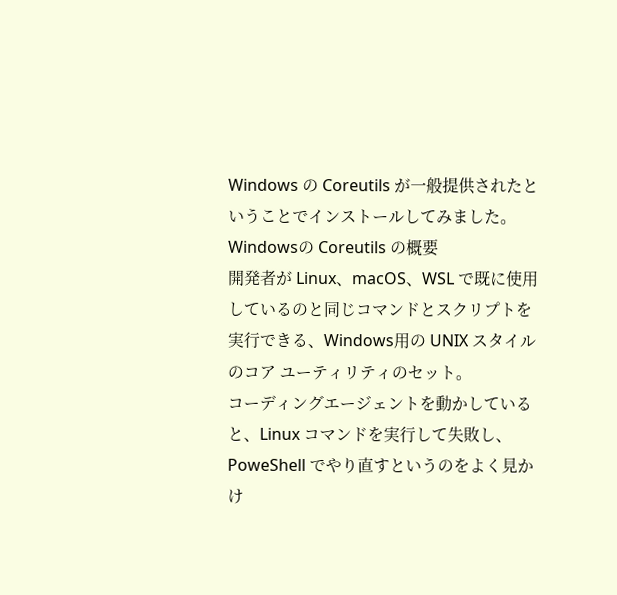Windows の Coreutils が一般提供されたということでインストールしてみました。
Windowsの Coreutils の概要
開発者が Linux、macOS、WSL で既に使用しているのと同じコマンドとスクリプトを実行できる、Windows用の UNIX スタイルのコア ユーティリティのセット。
コーディングエージェントを動かしていると、Linux コマンドを実行して失敗し、PoweShell でやり直すというのをよく見かけ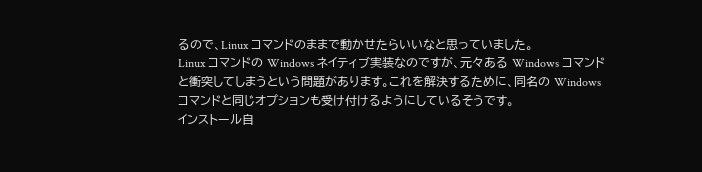るので、Linux コマンドのままで動かせたらいいなと思っていました。
Linux コマンドの Windows ネイティブ実装なのですが、元々ある Windows コマンドと衝突してしまうという問題があります。これを解決するために、同名の Windows コマンドと同じオプションも受け付けるようにしているそうです。
インストール自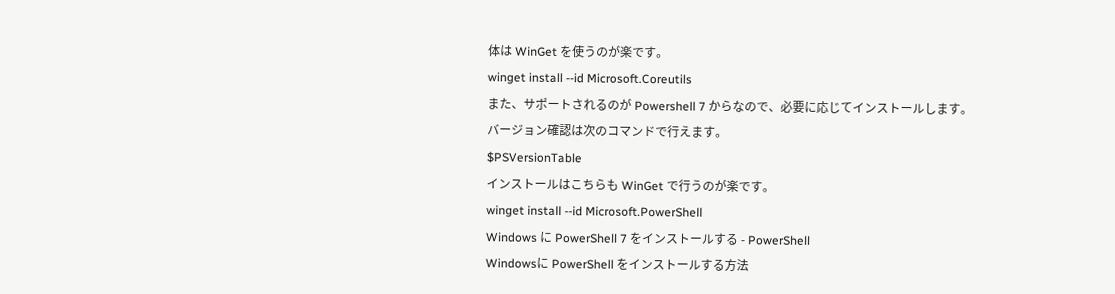体は WinGet を使うのが楽です。
winget install --id Microsoft.Coreutils
また、サポートされるのが Powershell 7 からなので、必要に応じてインストールします。
バージョン確認は次のコマンドで行えます。
$PSVersionTable
インストールはこちらも WinGet で行うのが楽です。
winget install --id Microsoft.PowerShell
Windows に PowerShell 7 をインストールする - PowerShell
Windowsに PowerShell をインストールする方法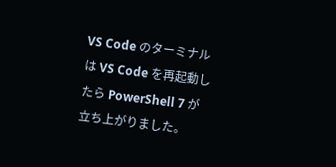VS Code のターミナルは VS Code を再起動したら PowerShell 7 が立ち上がりました。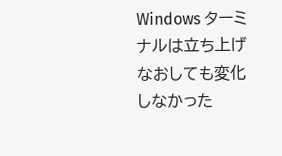Windows ターミナルは立ち上げなおしても変化しなかった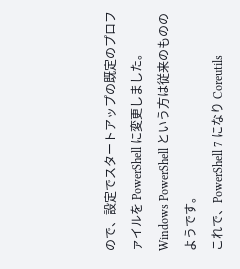ので、設定でスタートアップの既定のプロファイルを PowerShell に変更しました。Windows PowerShell という方は従来のもののようです。
これで、PowerShell 7 になり Coreutils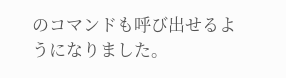のコマンドも呼び出せるようになりました。